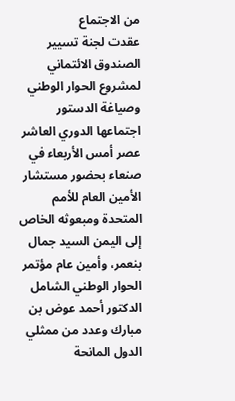من الاجتماع
عقدت لجنة تسيير الصندوق الائتماني لمشروع الحوار الوطني وصياغة الدستور اجتماعها الدوري العاشر عصر أمس الأربعاء في صنعاء بحضور مستشار الأمين العام للأمم المتحدة ومبعوثه الخاص إلى اليمن السيد جمال بنعمر، وأمين عام مؤتمر الحوار الوطني الشامل الدكتور أحمد عوض بن مبارك وعدد من ممثلي الدول المانحة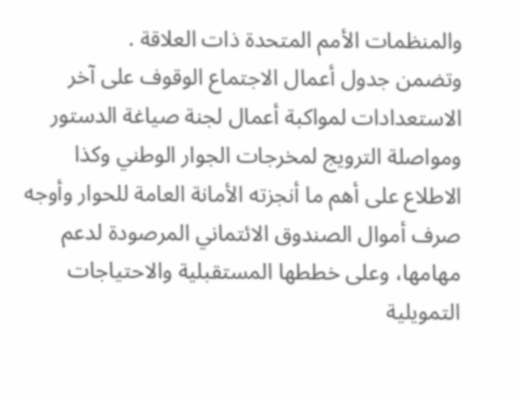والمنظمات الأمم المتحدة ذات العلاقة .
وتضمن جدول أعمال الاجتماع الوقوف على آخر الاستعدادات لمواكبة أعمال لجنة صياغة الدستور ومواصلة الترويج لمخرجات الجوار الوطني وكذا الاطلاع على أهم ما أنجزته الأمانة العامة للحوار وأوجه صرف أموال الصندوق الائتماني المرصودة لدعم مهامها، وعلى خططها المستقبلية والاحتياجات التمويلية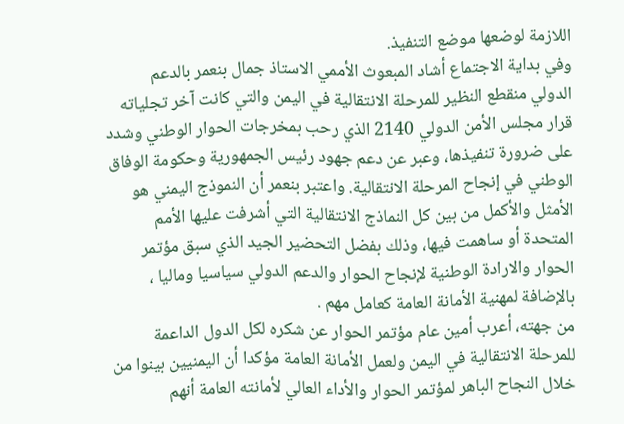اللازمة لوضعها موضع التنفيذ.
وفي بداية الاجتماع أشاد المبعوث الأممي الاستاذ جمال بنعمر بالدعم الدولي منقطع النظير للمرحلة الانتقالية في اليمن والتي كانت آخر تجلياته قرار مجلس الأمن الدولي 2140 الذي رحب بمخرجات الحوار الوطني وشدد على ضرورة تنفيذها، وعبر عن دعم جهود رئيس الجمهورية وحكومة الوفاق الوطني في إنجاح المرحلة الانتقالية. واعتبر بنعمر أن النموذج اليمني هو الأمثل والأكمل من بين كل النماذج الانتقالية التي أشرفت عليها الأمم المتحدة أو ساهمت فيها، وذلك بفضل التحضير الجيد الذي سبق مؤتمر الحوار والارادة الوطنية لإنجاح الحوار والدعم الدولي سياسيا وماليا ، بالإضافة لمهنية الأمانة العامة كعامل مهم .
من جهته، أعرب أمين عام مؤتمر الحوار عن شكره لكل الدول الداعمة للمرحلة الانتقالية في اليمن ولعمل الأمانة العامة مؤكدا أن اليمنيين بينوا من خلال النجاح الباهر لمؤتمر الحوار والأداء العالي لأمانته العامة أنهم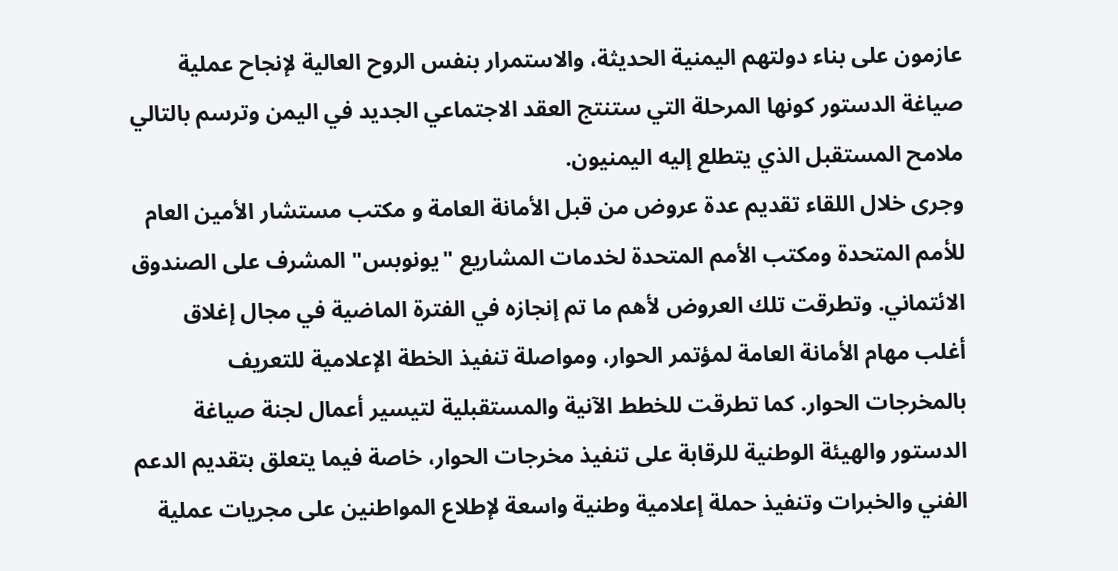عازمون على بناء دولتهم اليمنية الحديثة، والاستمرار بنفس الروح العالية لإنجاح عملية صياغة الدستور كونها المرحلة التي ستنتج العقد الاجتماعي الجديد في اليمن وترسم بالتالي ملامح المستقبل الذي يتطلع إليه اليمنيون.
وجرى خلال اللقاء تقديم عدة عروض من قبل الأمانة العامة و مكتب مستشار الأمين العام للأمم المتحدة ومكتب الأمم المتحدة لخدمات المشاريع "يونوبس" المشرف على الصندوق الائتماني. وتطرقت تلك العروض لأهم ما تم إنجازه في الفترة الماضية في مجال إغلاق أغلب مهام الأمانة العامة لمؤتمر الحوار، ومواصلة تنفيذ الخطة الإعلامية للتعريف بالمخرجات الحوار. كما تطرقت للخطط الآنية والمستقبلية لتيسير أعمال لجنة صياغة الدستور والهيئة الوطنية للرقابة على تنفيذ مخرجات الحوار، خاصة فيما يتعلق بتقديم الدعم الفني والخبرات وتنفيذ حملة إعلامية وطنية واسعة لإطلاع المواطنين على مجريات عملية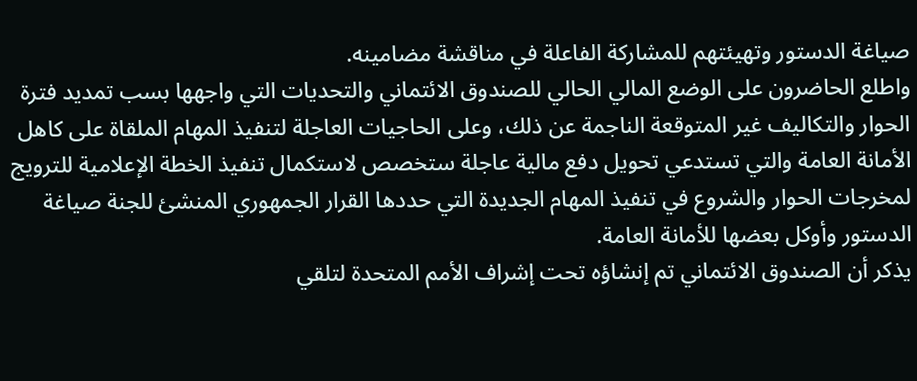صياغة الدستور وتهيئتهم للمشاركة الفاعلة في مناقشة مضامينه.
واطلع الحاضرون على الوضع المالي الحالي للصندوق الائتماني والتحديات التي واجهها بسب تمديد فترة الحوار والتكاليف غير المتوقعة الناجمة عن ذلك، وعلى الحاجيات العاجلة لتنفيذ المهام الملقاة على كاهل الأمانة العامة والتي تستدعي تحويل دفع مالية عاجلة ستخصص لاستكمال تنفيذ الخطة الإعلامية للترويج لمخرجات الحوار والشروع في تنفيذ المهام الجديدة التي حددها القرار الجمهوري المنشئ للجنة صياغة الدستور وأوكل بعضها للأمانة العامة.
يذكر أن الصندوق الائتماني تم إنشاؤه تحت إشراف الأمم المتحدة لتلقي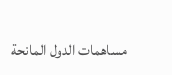مساهمات الدول المانحة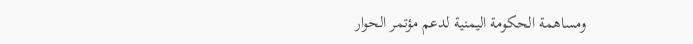ومساهمة الحكومة اليمنية لدعم مؤتمر الحوار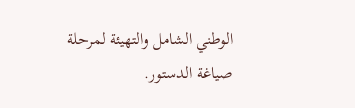الوطني الشامل والتهيئة لمرحلة صياغة الدستور.